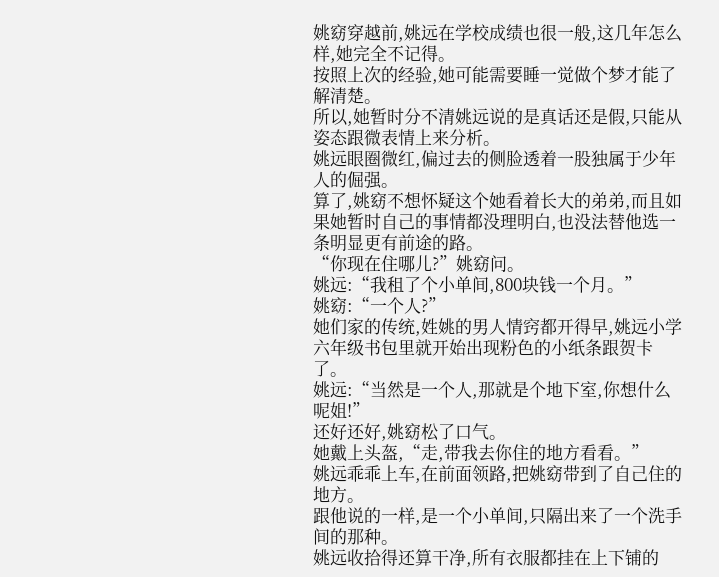姚窈穿越前,姚远在学校成绩也很一般,这几年怎么样,她完全不记得。
按照上次的经验,她可能需要睡一觉做个梦才能了解清楚。
所以,她暂时分不清姚远说的是真话还是假,只能从姿态跟微表情上来分析。
姚远眼圈微红,偏过去的侧脸透着一股独属于少年人的倔强。
算了,姚窈不想怀疑这个她看着长大的弟弟,而且如果她暂时自己的事情都没理明白,也没法替他选一条明显更有前途的路。
“你现在住哪儿?”姚窈问。
姚远:“我租了个小单间,800块钱一个月。”
姚窈:“一个人?”
她们家的传统,姓姚的男人情窍都开得早,姚远小学六年级书包里就开始出现粉色的小纸条跟贺卡了。
姚远:“当然是一个人,那就是个地下室,你想什么呢姐!”
还好还好,姚窈松了口气。
她戴上头盔,“走,带我去你住的地方看看。”
姚远乖乖上车,在前面领路,把姚窈带到了自己住的地方。
跟他说的一样,是一个小单间,只隔出来了一个洗手间的那种。
姚远收拾得还算干净,所有衣服都挂在上下铺的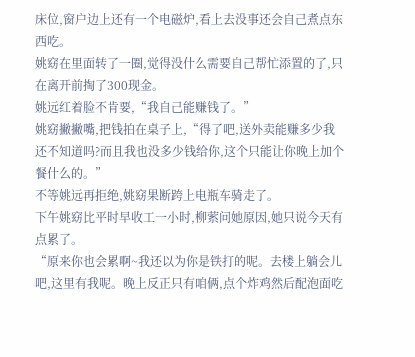床位,窗户边上还有一个电磁炉,看上去没事还会自己煮点东西吃。
姚窈在里面转了一圈,觉得没什么需要自己帮忙添置的了,只在离开前掏了300现金。
姚远红着脸不肯要,“我自己能赚钱了。”
姚窈撇撇嘴,把钱拍在桌子上,“得了吧,送外卖能赚多少我还不知道吗?而且我也没多少钱给你,这个只能让你晚上加个餐什么的。”
不等姚远再拒绝,姚窈果断跨上电瓶车骑走了。
下午姚窈比平时早收工一小时,柳萦问她原因,她只说今天有点累了。
“原来你也会累啊~我还以为你是铁打的呢。去楼上躺会儿吧,这里有我呢。晚上反正只有咱俩,点个炸鸡然后配泡面吃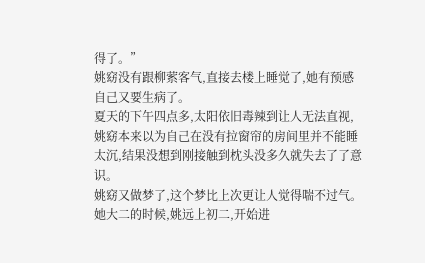得了。”
姚窈没有跟柳萦客气,直接去楼上睡觉了,她有预感自己又要生病了。
夏天的下午四点多,太阳依旧毒辣到让人无法直视,姚窈本来以为自己在没有拉窗帘的房间里并不能睡太沉,结果没想到刚接触到枕头没多久就失去了了意识。
姚窈又做梦了,这个梦比上次更让人觉得喘不过气。
她大二的时候,姚远上初二,开始进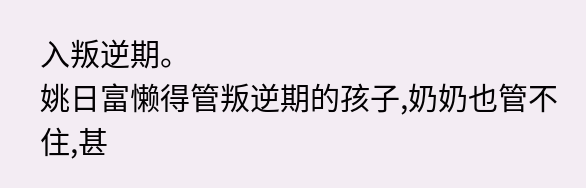入叛逆期。
姚日富懒得管叛逆期的孩子,奶奶也管不住,甚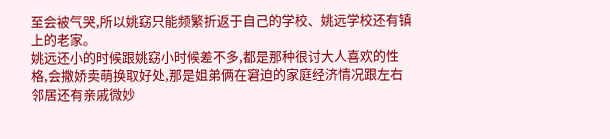至会被气哭,所以姚窈只能频繁折返于自己的学校、姚远学校还有镇上的老家。
姚远还小的时候跟姚窈小时候差不多,都是那种很讨大人喜欢的性格,会撒娇卖萌换取好处,那是姐弟俩在窘迫的家庭经济情况跟左右邻居还有亲戚微妙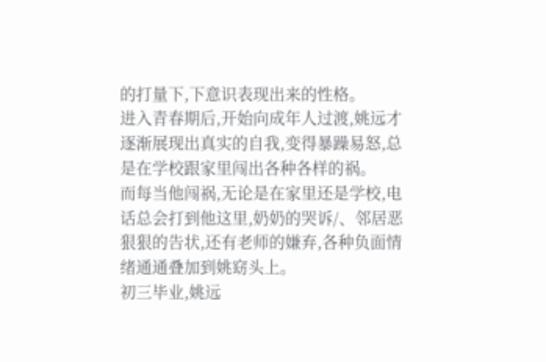的打量下,下意识表现出来的性格。
进入青春期后,开始向成年人过渡,姚远才逐渐展现出真实的自我,变得暴躁易怒,总是在学校跟家里闯出各种各样的祸。
而每当他闯祸,无论是在家里还是学校,电话总会打到他这里,奶奶的哭诉/、邻居恶狠狠的告状,还有老师的嫌弃,各种负面情绪通通叠加到姚窈头上。
初三毕业,姚远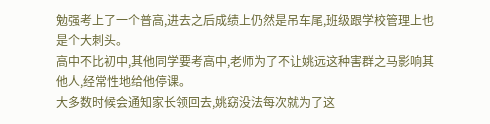勉强考上了一个普高,进去之后成绩上仍然是吊车尾,班级跟学校管理上也是个大刺头。
高中不比初中,其他同学要考高中,老师为了不让姚远这种害群之马影响其他人,经常性地给他停课。
大多数时候会通知家长领回去,姚窈没法每次就为了这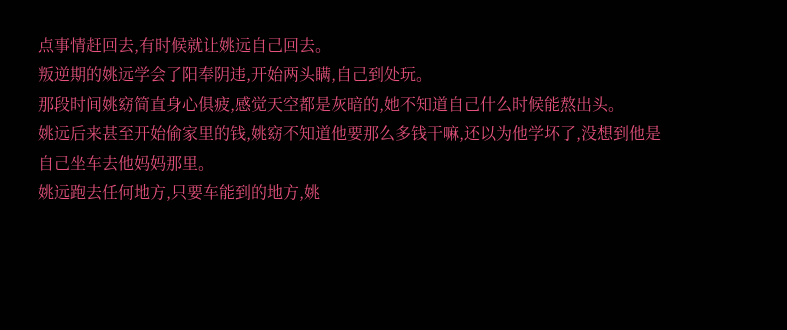点事情赶回去,有时候就让姚远自己回去。
叛逆期的姚远学会了阳奉阴违,开始两头瞒,自己到处玩。
那段时间姚窈简直身心俱疲,感觉天空都是灰暗的,她不知道自己什么时候能熬出头。
姚远后来甚至开始偷家里的钱,姚窈不知道他要那么多钱干嘛,还以为他学坏了,没想到他是自己坐车去他妈妈那里。
姚远跑去任何地方,只要车能到的地方,姚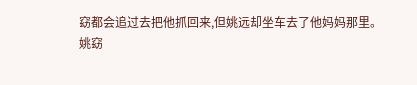窈都会追过去把他抓回来,但姚远却坐车去了他妈妈那里。
姚窈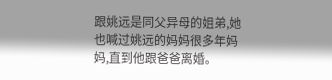跟姚远是同父异母的姐弟,她也喊过姚远的妈妈很多年妈妈,直到他跟爸爸离婚。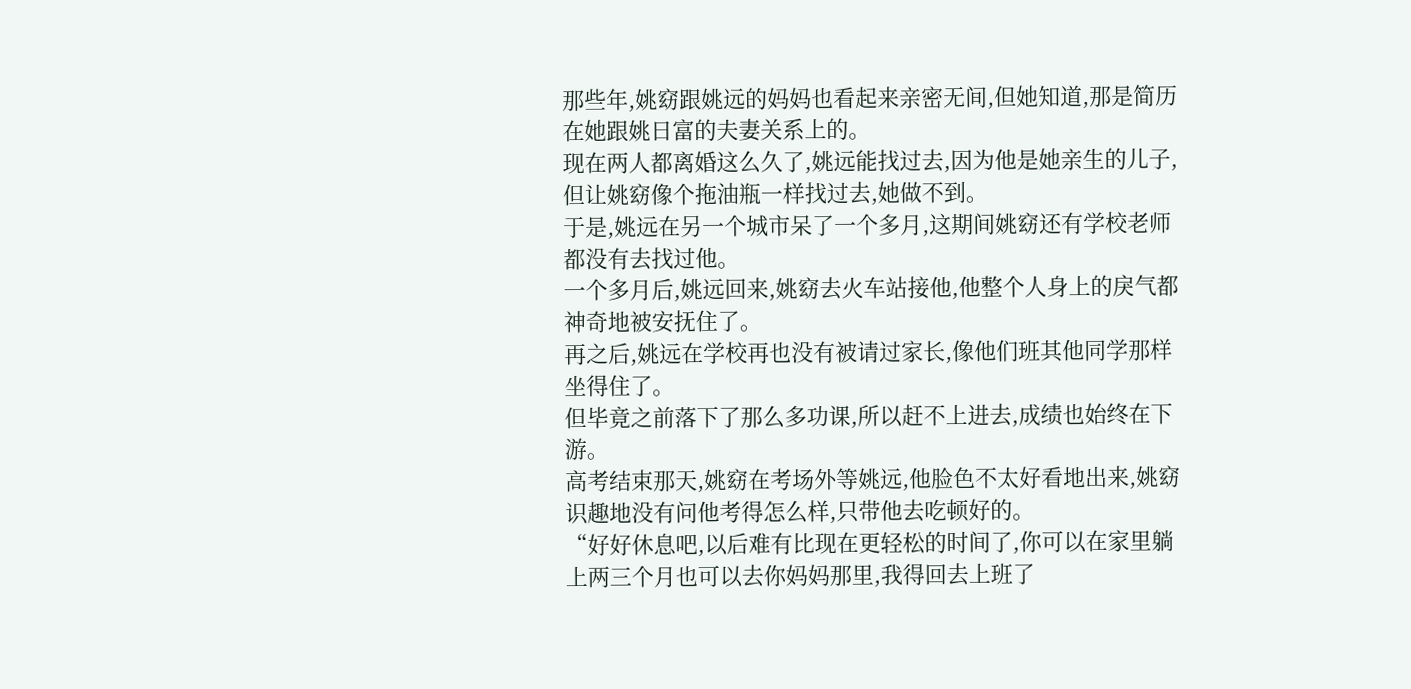那些年,姚窈跟姚远的妈妈也看起来亲密无间,但她知道,那是简历在她跟姚日富的夫妻关系上的。
现在两人都离婚这么久了,姚远能找过去,因为他是她亲生的儿子,但让姚窈像个拖油瓶一样找过去,她做不到。
于是,姚远在另一个城市呆了一个多月,这期间姚窈还有学校老师都没有去找过他。
一个多月后,姚远回来,姚窈去火车站接他,他整个人身上的戾气都神奇地被安抚住了。
再之后,姚远在学校再也没有被请过家长,像他们班其他同学那样坐得住了。
但毕竟之前落下了那么多功课,所以赶不上进去,成绩也始终在下游。
高考结束那天,姚窈在考场外等姚远,他脸色不太好看地出来,姚窈识趣地没有问他考得怎么样,只带他去吃顿好的。
“好好休息吧,以后难有比现在更轻松的时间了,你可以在家里躺上两三个月也可以去你妈妈那里,我得回去上班了